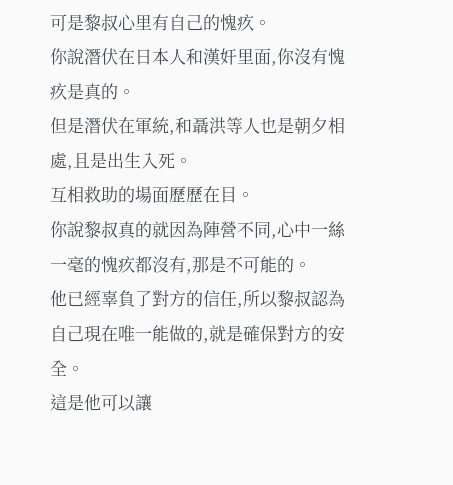可是黎叔心里有自己的愧疚。
你說潛伏在日本人和漢奸里面,你沒有愧疚是真的。
但是潛伏在軍統,和聶洪等人也是朝夕相處,且是出生入死。
互相救助的場面歷歷在目。
你說黎叔真的就因為陣營不同,心中一絲一毫的愧疚都沒有,那是不可能的。
他已經辜負了對方的信任,所以黎叔認為自己現在唯一能做的,就是確保對方的安全。
這是他可以讓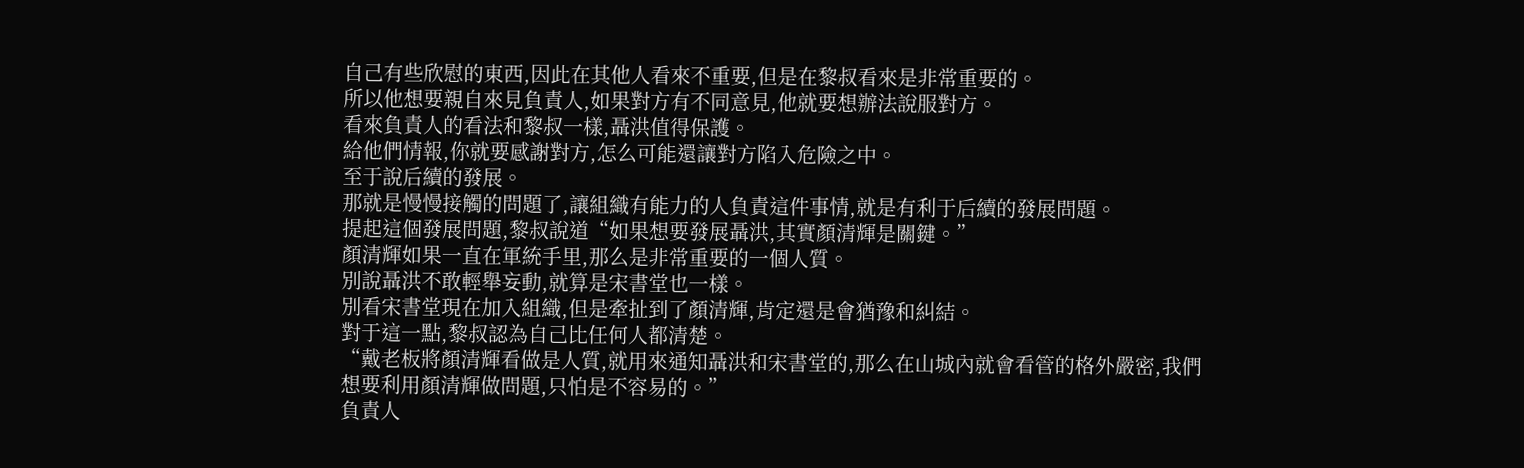自己有些欣慰的東西,因此在其他人看來不重要,但是在黎叔看來是非常重要的。
所以他想要親自來見負責人,如果對方有不同意見,他就要想辦法說服對方。
看來負責人的看法和黎叔一樣,聶洪值得保護。
給他們情報,你就要感謝對方,怎么可能還讓對方陷入危險之中。
至于說后續的發展。
那就是慢慢接觸的問題了,讓組織有能力的人負責這件事情,就是有利于后續的發展問題。
提起這個發展問題,黎叔說道“如果想要發展聶洪,其實顏清輝是關鍵。”
顏清輝如果一直在軍統手里,那么是非常重要的一個人質。
別說聶洪不敢輕舉妄動,就算是宋書堂也一樣。
別看宋書堂現在加入組織,但是牽扯到了顏清輝,肯定還是會猶豫和糾結。
對于這一點,黎叔認為自己比任何人都清楚。
“戴老板將顏清輝看做是人質,就用來通知聶洪和宋書堂的,那么在山城內就會看管的格外嚴密,我們想要利用顏清輝做問題,只怕是不容易的。”
負責人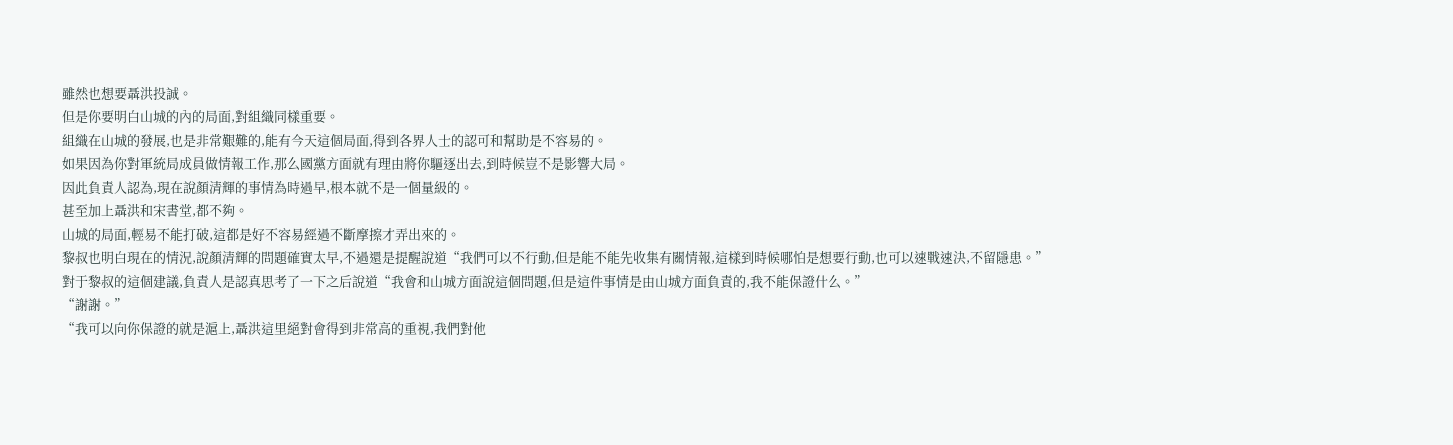雖然也想要聶洪投誠。
但是你要明白山城的內的局面,對組織同樣重要。
組織在山城的發展,也是非常艱難的,能有今天這個局面,得到各界人士的認可和幫助是不容易的。
如果因為你對軍統局成員做情報工作,那么國黨方面就有理由將你驅逐出去,到時候豈不是影響大局。
因此負責人認為,現在說顏清輝的事情為時過早,根本就不是一個量級的。
甚至加上聶洪和宋書堂,都不夠。
山城的局面,輕易不能打破,這都是好不容易經過不斷摩擦才弄出來的。
黎叔也明白現在的情況,說顏清輝的問題確實太早,不過還是提醒說道“我們可以不行動,但是能不能先收集有關情報,這樣到時候哪怕是想要行動,也可以速戰速決,不留隱患。”
對于黎叔的這個建議,負責人是認真思考了一下之后說道“我會和山城方面說這個問題,但是這件事情是由山城方面負責的,我不能保證什么。”
“謝謝。”
“我可以向你保證的就是滬上,聶洪這里絕對會得到非常高的重視,我們對他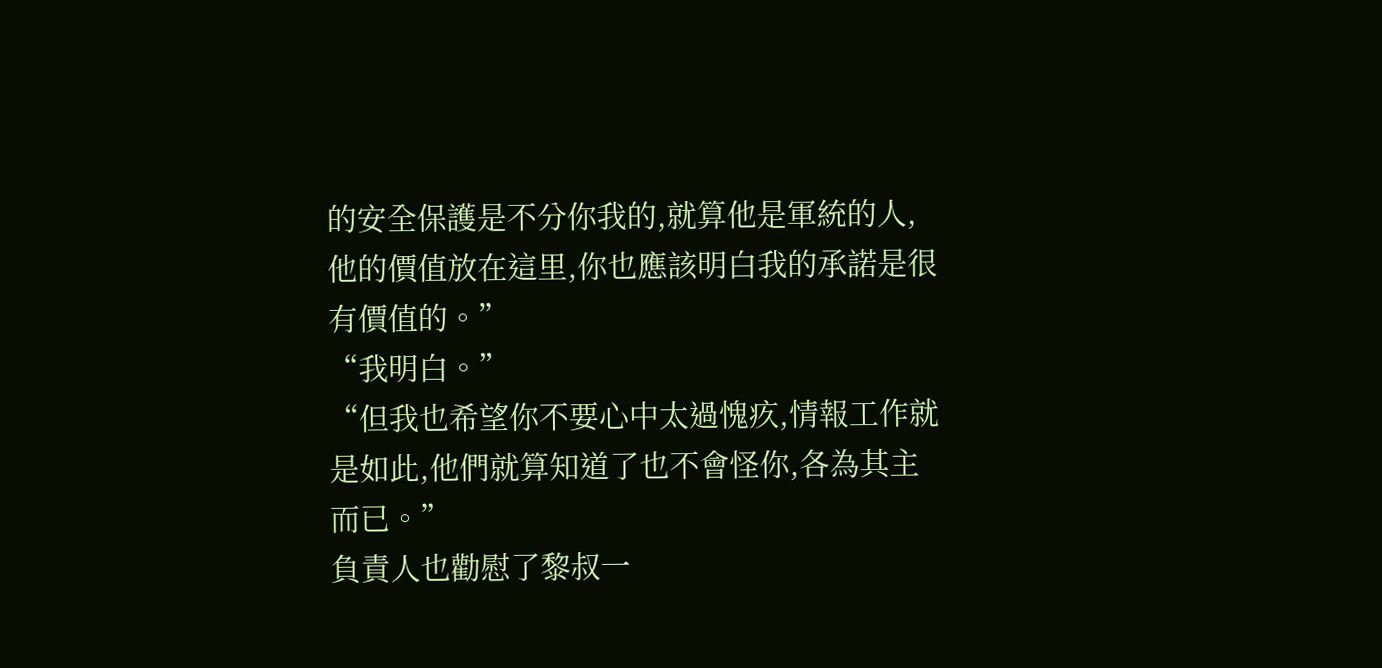的安全保護是不分你我的,就算他是軍統的人,他的價值放在這里,你也應該明白我的承諾是很有價值的。”
“我明白。”
“但我也希望你不要心中太過愧疚,情報工作就是如此,他們就算知道了也不會怪你,各為其主而已。”
負責人也勸慰了黎叔一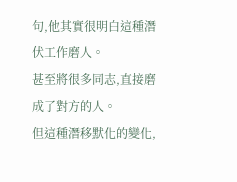句,他其實很明白這種潛伏工作磨人。
甚至將很多同志,直接磨成了對方的人。
但這種潛移默化的變化,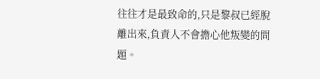往往才是最致命的,只是黎叔已經脫離出來,負責人不會擔心他叛變的問題。